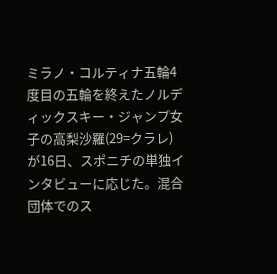ミラノ・コルティナ五輪4度目の五輪を終えたノルディックスキー・ジャンプ女子の高梨沙羅(29=クラレ)が16日、スポニチの単独インタビューに応じた。混合団体でのス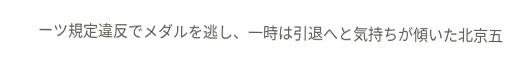ーツ規定違反でメダルを逃し、一時は引退へと気持ちが傾いた北京五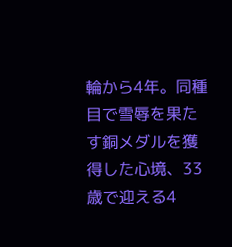輪から4年。同種目で雪辱を果たす銅メダルを獲得した心境、33歳で迎える4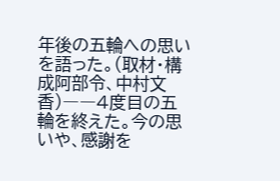年後の五輪への思いを語った。(取材・構成阿部令、中村文香)――4度目の五輪を終えた。今の思いや、感謝を